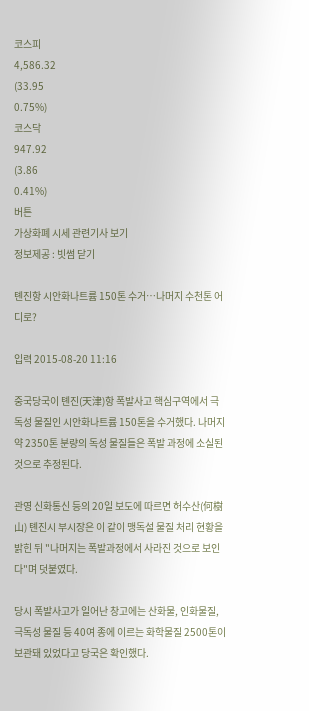코스피
4,586.32
(33.95
0.75%)
코스닥
947.92
(3.86
0.41%)
버튼
가상화폐 시세 관련기사 보기
정보제공 : 빗썸 닫기

톈진항 시안화나트륨 150톤 수거…나머지 수천톤 어디로?

입력 2015-08-20 11:16

중국당국이 톈진(天津)항 폭발사고 핵심구역에서 극독성 물질인 시안화나트륨 150톤을 수거했다. 나머지 약 2350톤 분량의 독성 물질들은 폭발 과정에 소실된 것으로 추정된다.

관영 신화통신 등의 20일 보도에 따르면 허수산(何樹山) 톈진시 부시장은 이 같이 맹독설 물질 처리 현황을 밝힌 뒤 "나머지는 폭발과정에서 사라진 것으로 보인다"며 덧붙였다.

당시 폭발사고가 일어난 창고에는 산화물, 인화물질, 극독성 물질 등 40여 종에 이르는 화학물질 2500톤이 보관돼 있었다고 당국은 확인했다.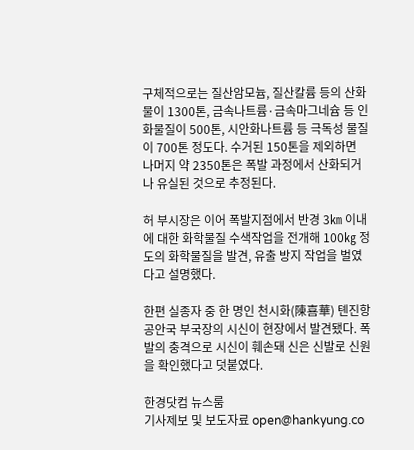구체적으로는 질산암모늄, 질산칼륨 등의 산화물이 1300톤, 금속나트륨·금속마그네슘 등 인화물질이 500톤, 시안화나트륨 등 극독성 물질이 700톤 정도다. 수거된 150톤을 제외하면 나머지 약 2350톤은 폭발 과정에서 산화되거나 유실된 것으로 추정된다.

허 부시장은 이어 폭발지점에서 반경 3㎞ 이내에 대한 화학물질 수색작업을 전개해 100㎏ 정도의 화학물질을 발견, 유출 방지 작업을 벌였다고 설명했다.

한편 실종자 중 한 명인 천시화(陳喜華) 톈진항 공안국 부국장의 시신이 현장에서 발견됐다. 폭발의 충격으로 시신이 훼손돼 신은 신발로 신원을 확인했다고 덧붙였다.

한경닷컴 뉴스룸
기사제보 및 보도자료 open@hankyung.co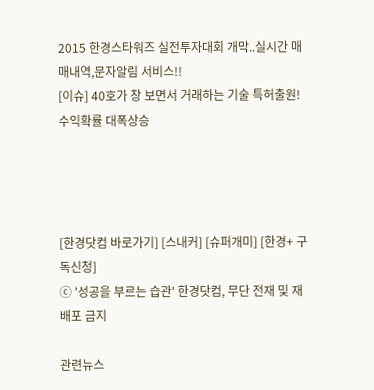2015 한경스타워즈 실전투자대회 개막..실시간 매매내역,문자알림 서비스!!
[이슈] 40호가 창 보면서 거래하는 기술 특허출원! 수익확률 대폭상승




[한경닷컴 바로가기] [스내커] [슈퍼개미] [한경+ 구독신청]
ⓒ '성공을 부르는 습관' 한경닷컴, 무단 전재 및 재배포 금지

관련뉴스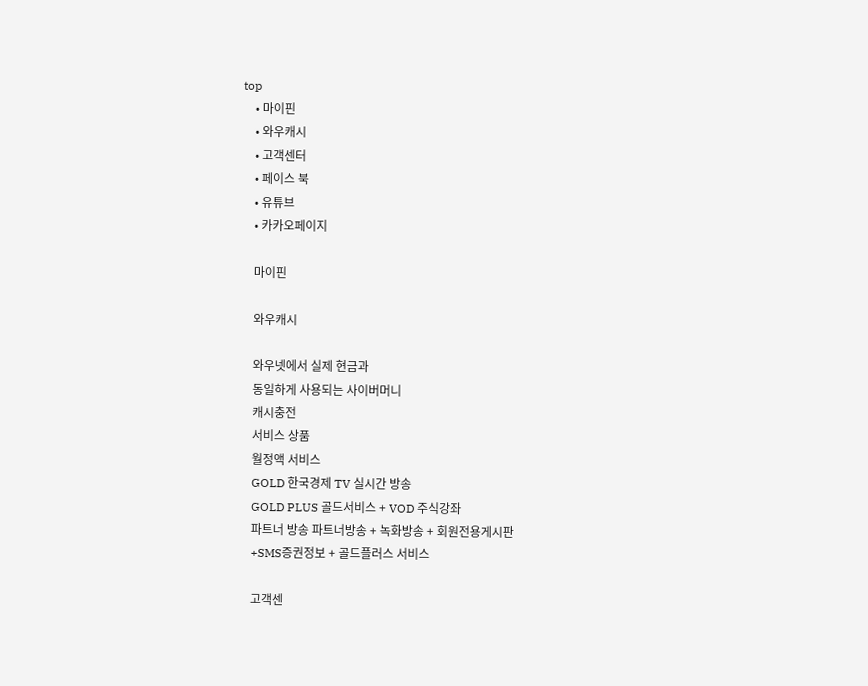top
    • 마이핀
    • 와우캐시
    • 고객센터
    • 페이스 북
    • 유튜브
    • 카카오페이지

    마이핀

    와우캐시

    와우넷에서 실제 현금과
    동일하게 사용되는 사이버머니
    캐시충전
    서비스 상품
    월정액 서비스
    GOLD 한국경제 TV 실시간 방송
    GOLD PLUS 골드서비스 + VOD 주식강좌
    파트너 방송 파트너방송 + 녹화방송 + 회원전용게시판
    +SMS증권정보 + 골드플러스 서비스

    고객센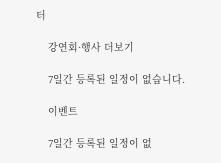터

    강연회·행사 더보기

    7일간 등록된 일정이 없습니다.

    이벤트

    7일간 등록된 일정이 없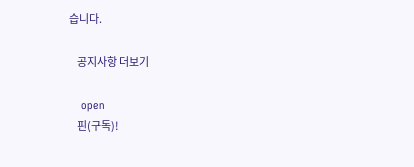습니다.

    공지사항 더보기

    open
    핀(구독)!